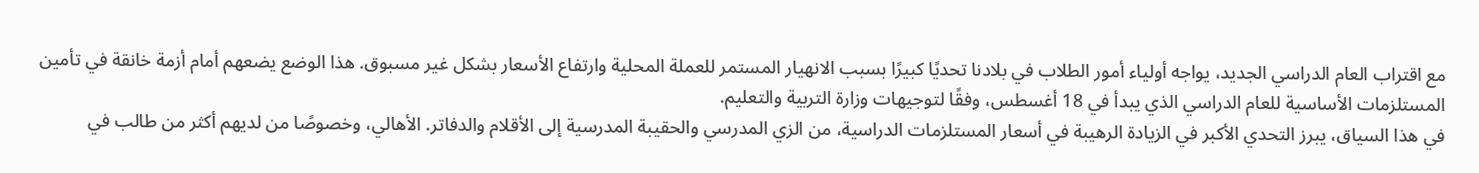مع اقتراب العام الدراسي الجديد، يواجه أولياء أمور الطلاب في بلادنا تحديًا كبيرًا بسبب الانهيار المستمر للعملة المحلية وارتفاع الأسعار بشكل غير مسبوق. هذا الوضع يضعهم أمام أزمة خانقة في تأمين المستلزمات الأساسية للعام الدراسي الذي يبدأ في 18 أغسطس، وفقًا لتوجيهات وزارة التربية والتعليم.
في هذا السياق، يبرز التحدي الأكبر في الزيادة الرهيبة في أسعار المستلزمات الدراسية، من الزي المدرسي والحقيبة المدرسية إلى الأقلام والدفاتر. الأهالي، وخصوصًا من لديهم أكثر من طالب في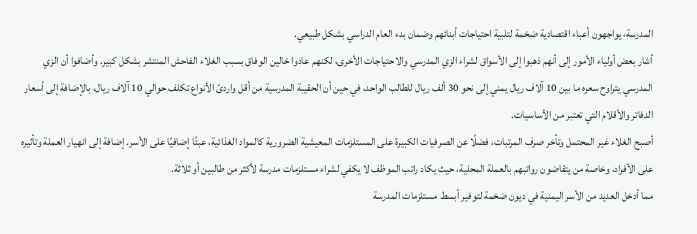المدرسة، يواجهون أعباء اقتصادية ضخمة لتلبية احتياجات أبنائهم وضمان بدء العام الدراسي بشكل طبيعي.
أشار بعض أولياء الأمور إلى أنهم ذهبوا إلى الأسواق لشراء الزي المدرسي والاحتياجات الأخرى، لكنهم عادوا خالين الوفاق بسبب الغلاء الفاحش المنتشر بشكل كبير. وأضافوا أن الزي المدرسي يتراوح سعره ما بين 10 آلاف ريال يمني إلى نحو 30 ألف ريال للطالب الواحد، في حين أن الحقيبة المدرسية من أقل واردئ الأنواع تكلف حوالي 10 آلاف ريال، بالإضافة إلى أسعار الدفاتر والأقلام التي تعتبر من الأساسيات.
أصبح الغلاء غير المحتمل وتأخر صرف المرتبات، فضلًا عن الصرفيات الكبيرة على المستلزمات المعيشية الضرورية كالمواد الغذائية، عبئًا إضافيًا على الأسر. إضافة إلى انهيار العملة وتأثيره على الأفراد، وخاصة من يتقاضون رواتبهم بالعملة المحلية، حيث يكاد راتب الموظف لا يكفي لشراء مستلزمات مدرسة لأكثر من طالبين أو ثلاثة.
مما أدخل العديد من الأسر اليمنية في ديون ضخمة لتوفير أبسط مستلزمات المدرسة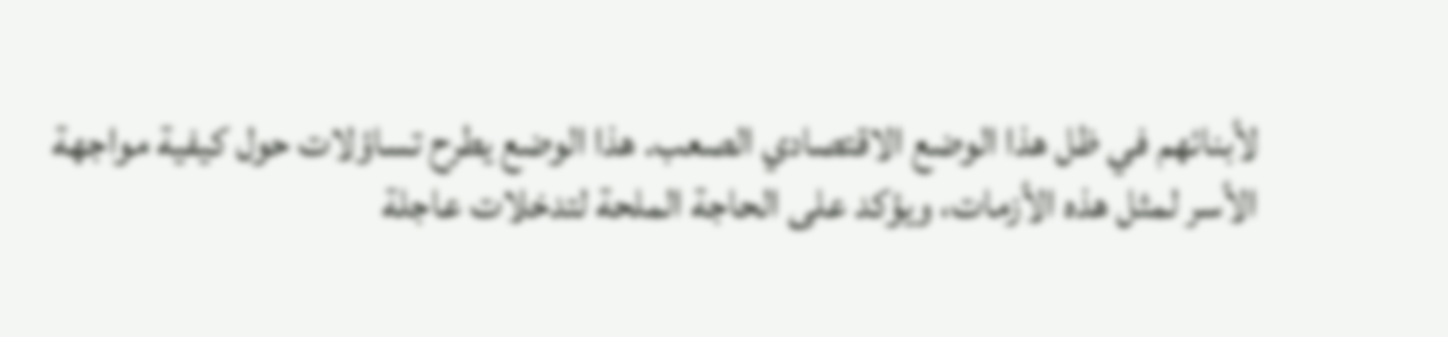لأبنائهم في ظل هذا الوضع الاقتصادي الصعب. هذا الوضع يطرح تساؤلات حول كيفية مواجهة الأسر لمثل هذه الأزمات، ويؤكد على الحاجة الملحة لتدخلات عاجلة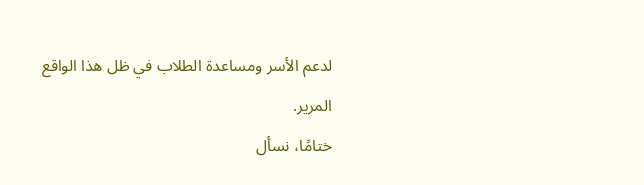لدعم الأسر ومساعدة الطلاب في ظل هذا الواقع المرير.
ختامًا، نسأل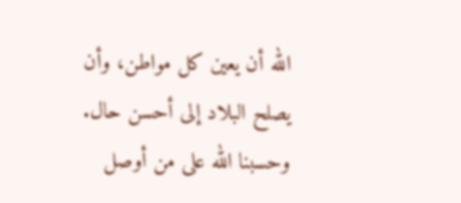الله أن يعين كل مواطن، وأن يصلح البلاد إلى أحسن حال. وحسبنا الله على من أوصل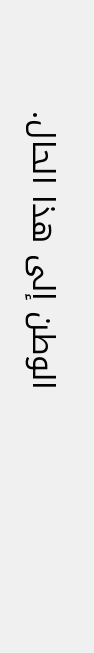الوطن إلى هذا الحال.